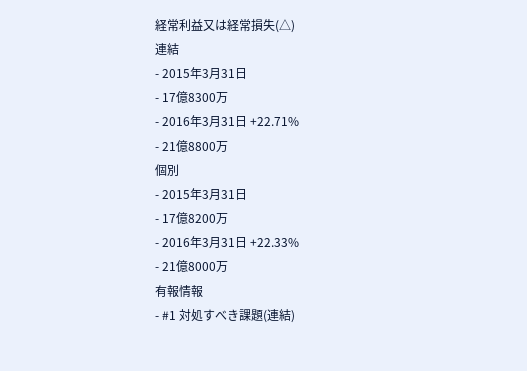経常利益又は経常損失(△)
連結
- 2015年3月31日
- 17億8300万
- 2016年3月31日 +22.71%
- 21億8800万
個別
- 2015年3月31日
- 17億8200万
- 2016年3月31日 +22.33%
- 21億8000万
有報情報
- #1 対処すべき課題(連結)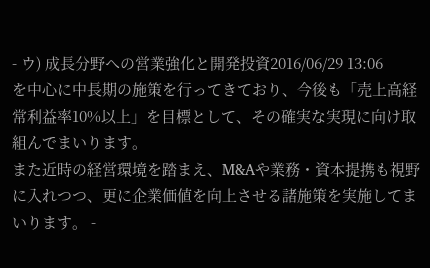- ウ) 成長分野への営業強化と開発投資2016/06/29 13:06
を中心に中長期の施策を行ってきており、今後も「売上高経常利益率10%以上」を目標として、その確実な実現に向け取組んでまいります。
また近時の経営環境を踏まえ、M&Aや業務・資本提携も視野に入れつつ、更に企業価値を向上させる諸施策を実施してまいります。 -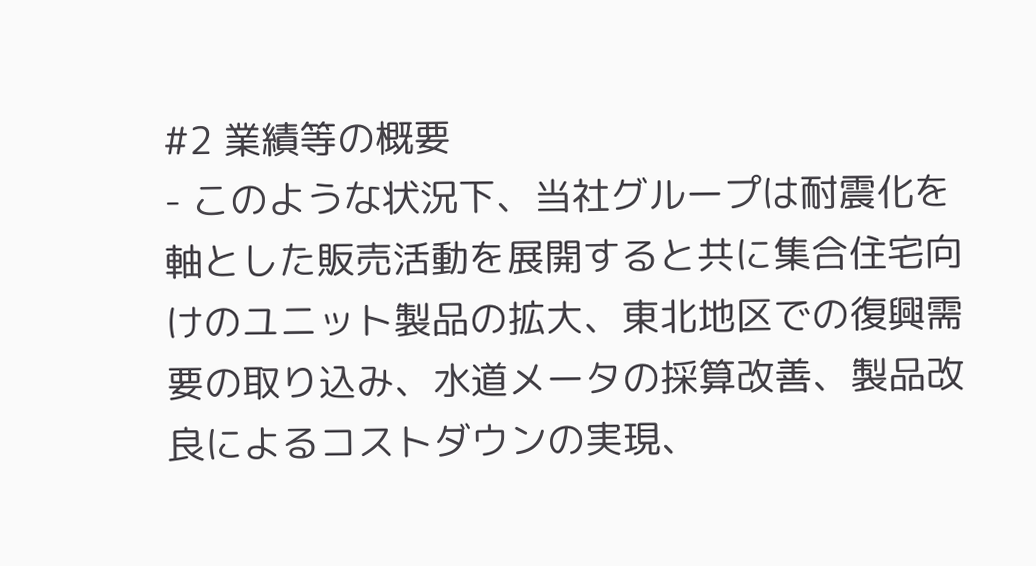#2 業績等の概要
- このような状況下、当社グループは耐震化を軸とした販売活動を展開すると共に集合住宅向けのユニット製品の拡大、東北地区での復興需要の取り込み、水道メータの採算改善、製品改良によるコストダウンの実現、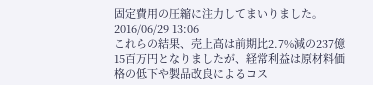固定費用の圧縮に注力してまいりました。2016/06/29 13:06
これらの結果、売上高は前期比2.7%減の237億15百万円となりましたが、経常利益は原材料価格の低下や製品改良によるコス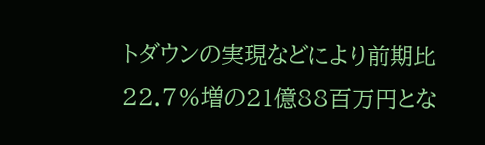トダウンの実現などにより前期比22.7%増の21億88百万円とな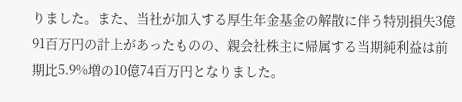りました。また、当社が加入する厚生年金基金の解散に伴う特別損失3億91百万円の計上があったものの、親会社株主に帰属する当期純利益は前期比5.9%増の10億74百万円となりました。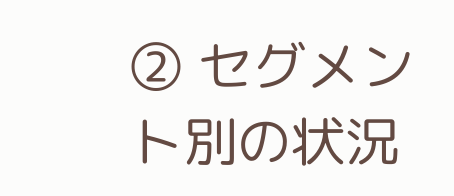② セグメント別の状況